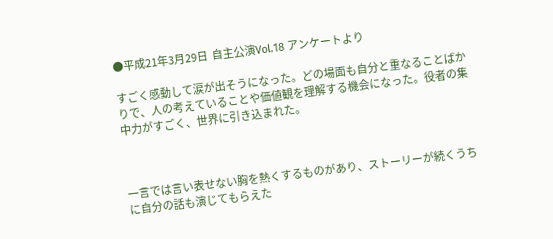●平成21年3月29日  自主公演Vol.18 アンケートより

すごく感動して涙が出そうになった。どの場面も自分と重なることばかりで、人の考えていることや価値観を理解する機会になった。役者の集中力がすごく、世界に引き込まれた。



一言では言い表せない胸を熱くするものがあり、ストーリーが続くうちに自分の話も演じてもらえた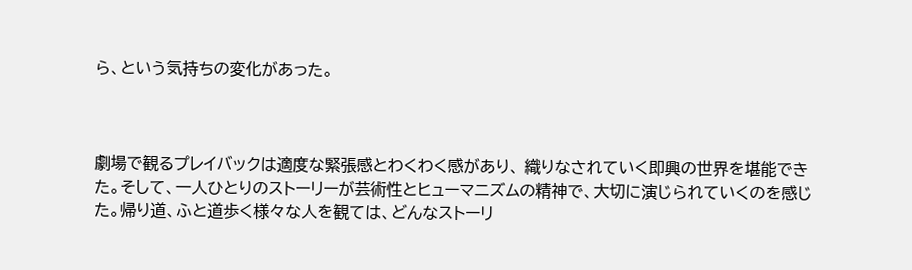ら、という気持ちの変化があった。



劇場で観るプレイバックは適度な緊張感とわくわく感があり、 織りなされていく即興の世界を堪能できた。そして、一人ひとりのストーリーが芸術性とヒューマニズムの精神で、大切に演じられていくのを感じた。帰り道、ふと道歩く様々な人を観ては、どんなストーリ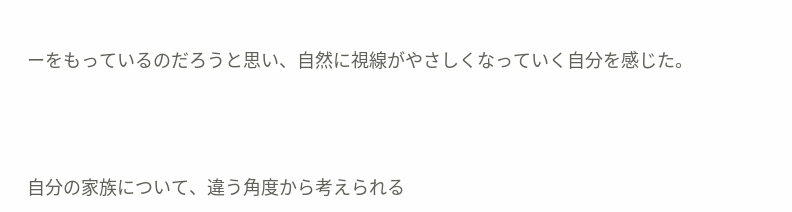ーをもっているのだろうと思い、自然に視線がやさしくなっていく自分を感じた。



自分の家族について、違う角度から考えられる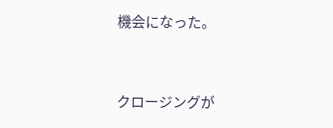機会になった。



クロージングが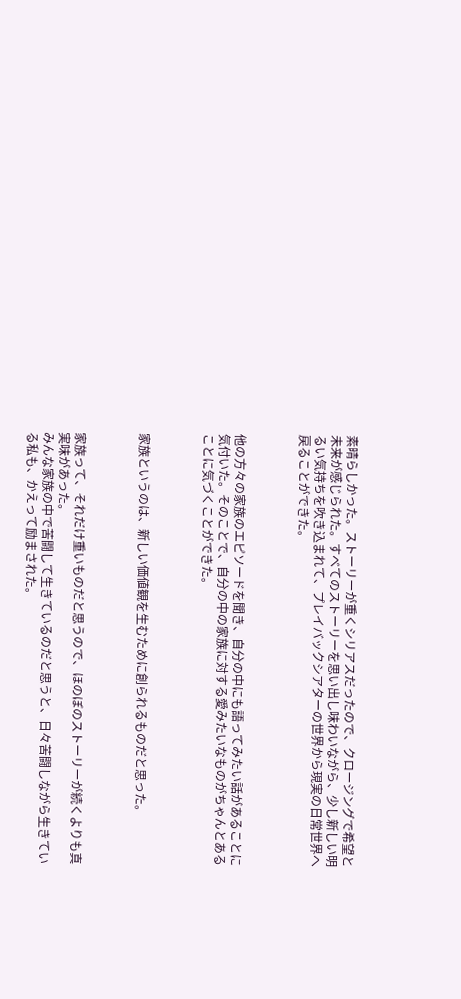素晴らしかった。ストーリーが重くシリアスだったので、クロージングで希望と未来が感じられた。すべてのストーリーを思い出し味わいながら、少し新しい明るい気持ちを吹き込まれて、プレイバックシアターの世界から現実の日常世界へ戻ることができた。



他の方々の家族のエピソードを聞き、自分の中にも語ってみたい話があることに気付いた。そのことで、自分の中の家族に対する愛みたいなものがちゃんとあることに気づくことができた。



家族というのは、新しい価値観を生むために創られるものだと思った。



家族って、それだけ重いものだと思うので、ほのぼのストーリーが続くよりも真実味があった。
みんな家族の中で苦闘して生きているのだと思うと、日々苦闘しながら生きている私も、かえって励まされた。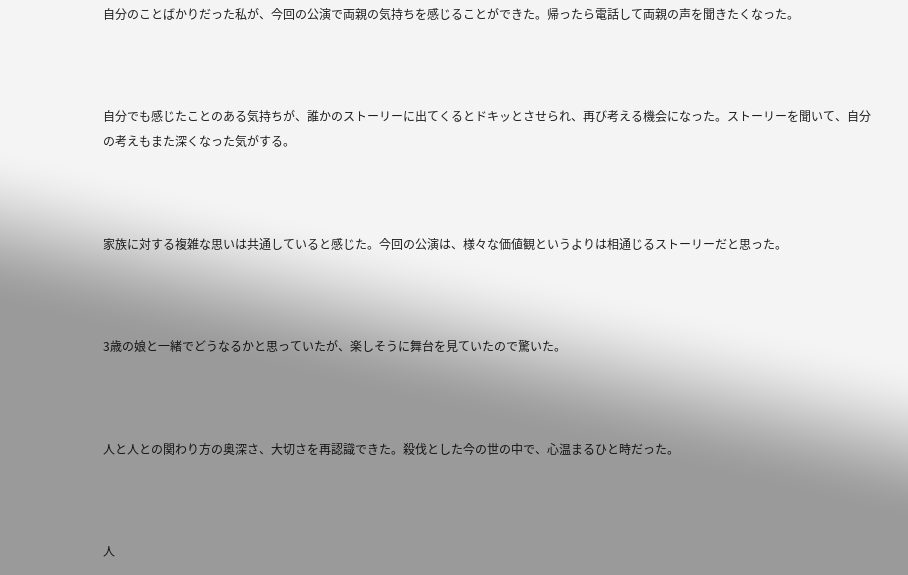自分のことばかりだった私が、今回の公演で両親の気持ちを感じることができた。帰ったら電話して両親の声を聞きたくなった。



自分でも感じたことのある気持ちが、誰かのストーリーに出てくるとドキッとさせられ、再び考える機会になった。ストーリーを聞いて、自分の考えもまた深くなった気がする。



家族に対する複雑な思いは共通していると感じた。今回の公演は、様々な価値観というよりは相通じるストーリーだと思った。



3歳の娘と一緒でどうなるかと思っていたが、楽しそうに舞台を見ていたので驚いた。



人と人との関わり方の奥深さ、大切さを再認識できた。殺伐とした今の世の中で、心温まるひと時だった。



人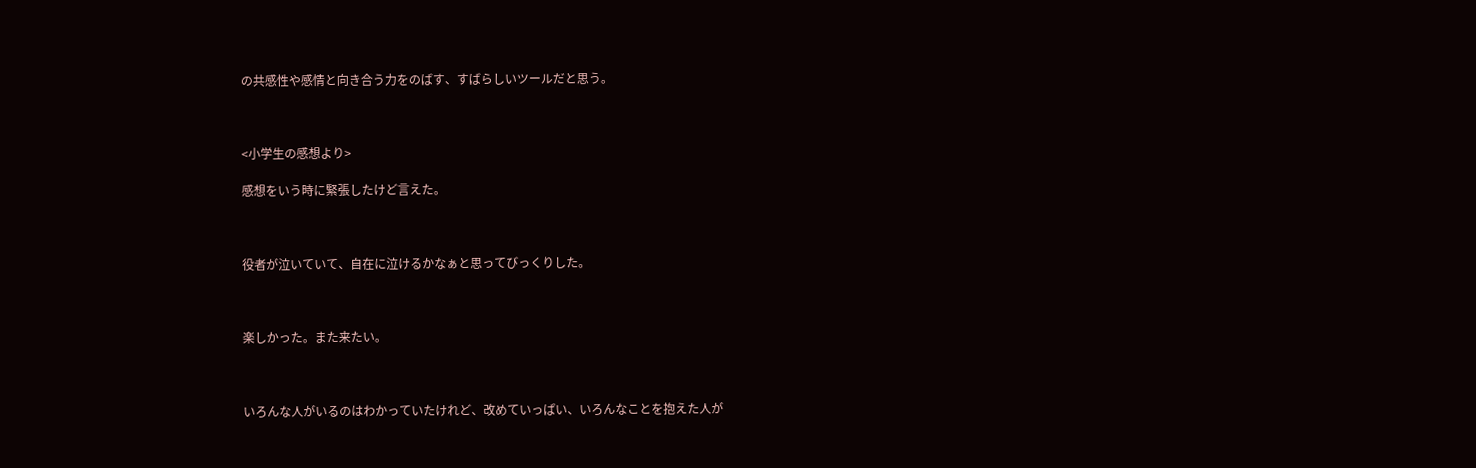の共感性や感情と向き合う力をのばす、すばらしいツールだと思う。



<小学生の感想より>

感想をいう時に緊張したけど言えた。



役者が泣いていて、自在に泣けるかなぁと思ってびっくりした。



楽しかった。また来たい。



いろんな人がいるのはわかっていたけれど、改めていっぱい、いろんなことを抱えた人が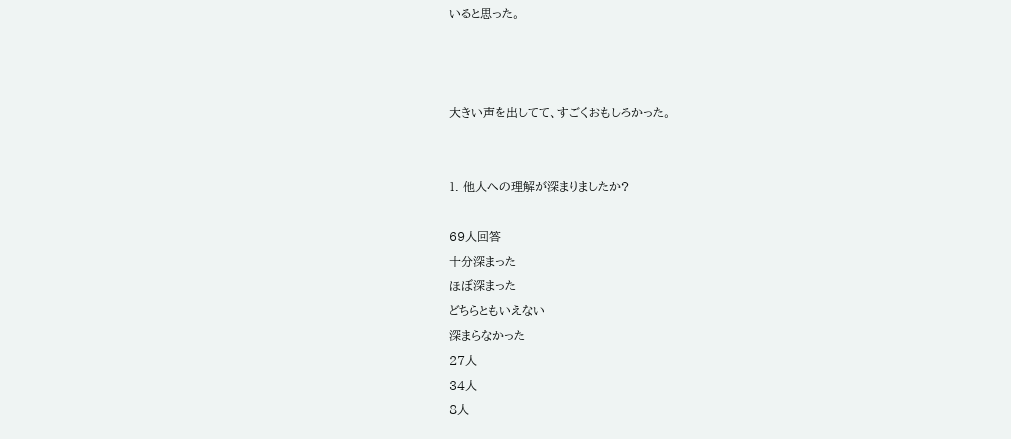いると思った。



大きい声を出してて、すごくおもしろかった。


1. 他人への理解が深まりましたか?

69人回答
十分深まった
ほぼ深まった
どちらともいえない
深まらなかった
27人
34人
8人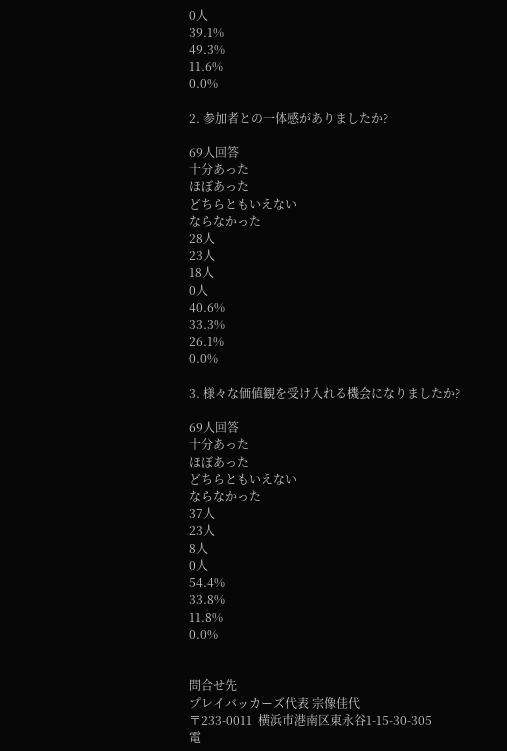0人
39.1%
49.3%
11.6%
0.0%

2. 参加者との一体感がありましたか?

69人回答
十分あった
ほぼあった
どちらともいえない
ならなかった
28人
23人
18人
0人
40.6%
33.3%
26.1%
0.0%

3. 様々な価値観を受け入れる機会になりましたか?

69人回答
十分あった
ほぼあった
どちらともいえない
ならなかった
37人
23人
8人
0人
54.4%
33.8%
11.8%
0.0%


問合せ先
プレイバッカーズ代表 宗像佳代
〒233-0011  横浜市港南区東永谷1-15-30-305
電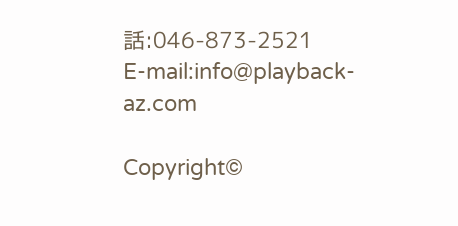話:046-873-2521
E-mail:info@playback-az.com

Copyright©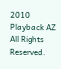2010 Playback AZ All Rights Reserved.